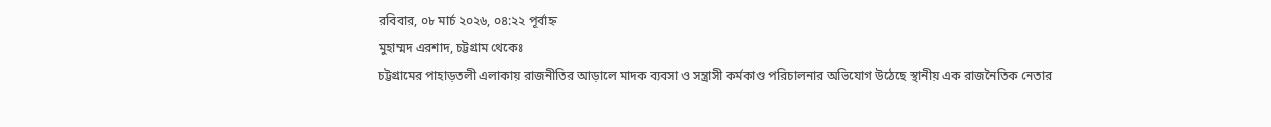রবিবার, ০৮ মার্চ ২০২৬, ০৪:২২ পূর্বাহ্ন
মুহাম্মদ এরশাদ, চট্টগ্রাম থেকেঃ
চট্টগ্রামের পাহাড়তলী এলাকায় রাজনীতির আড়ালে মাদক ব্যবসা ও সন্ত্রাসী কর্মকাণ্ড পরিচালনার অভিযোগ উঠেছে স্থানীয় এক রাজনৈতিক নেতার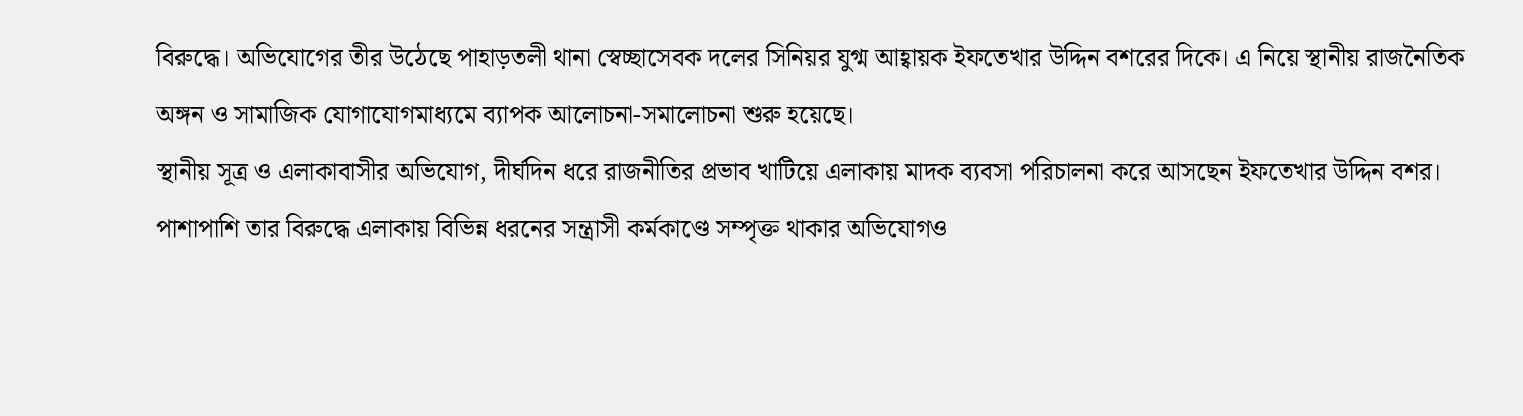বিরুদ্ধে। অভিযোগের তীর উঠেছে পাহাড়তলী থানা স্বেচ্ছাসেবক দলের সিনিয়র যুগ্ম আহ্বায়ক ইফতেখার উদ্দিন বশরের দিকে। এ নিয়ে স্থানীয় রাজনৈতিক অঙ্গন ও সামাজিক যোগাযোগমাধ্যমে ব্যাপক আলোচনা-সমালোচনা শুরু হয়েছে।
স্থানীয় সূত্র ও এলাকাবাসীর অভিযোগ, দীর্ঘদিন ধরে রাজনীতির প্রভাব খাটিয়ে এলাকায় মাদক ব্যবসা পরিচালনা করে আসছেন ইফতেখার উদ্দিন বশর। পাশাপাশি তার বিরুদ্ধে এলাকায় বিভিন্ন ধরনের সন্ত্রাসী কর্মকাণ্ডে সম্পৃক্ত থাকার অভিযোগও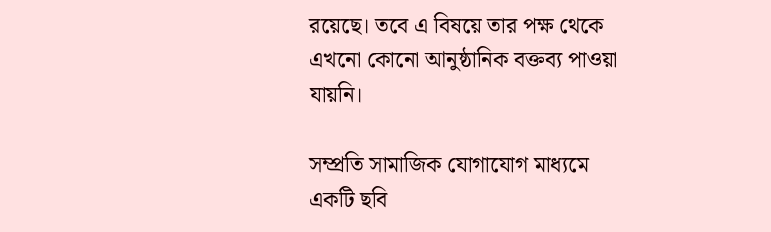রয়েছে। তবে এ বিষয়ে তার পক্ষ থেকে এখনো কোনো আনুষ্ঠানিক বক্তব্য পাওয়া যায়নি।

সম্প্রতি সামাজিক যোগাযোগ মাধ্যমে একটি ছবি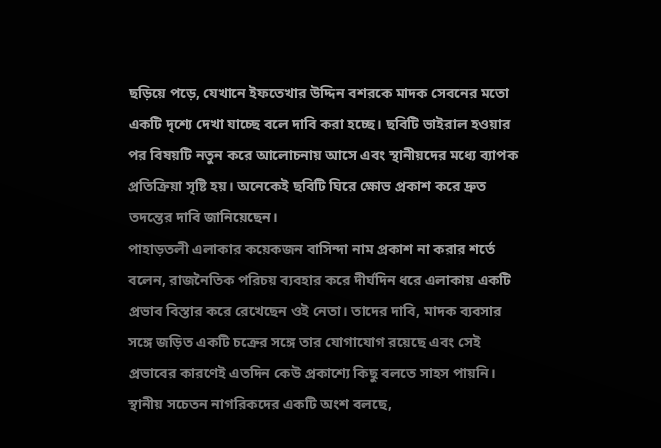ছড়িয়ে পড়ে, যেখানে ইফতেখার উদ্দিন বশরকে মাদক সেবনের মতো একটি দৃশ্যে দেখা যাচ্ছে বলে দাবি করা হচ্ছে। ছবিটি ভাইরাল হওয়ার পর বিষয়টি নতুন করে আলোচনায় আসে এবং স্থানীয়দের মধ্যে ব্যাপক প্রতিক্রিয়া সৃষ্টি হয়। অনেকেই ছবিটি ঘিরে ক্ষোভ প্রকাশ করে দ্রুত তদন্তের দাবি জানিয়েছেন।
পাহাড়তলী এলাকার কয়েকজন বাসিন্দা নাম প্রকাশ না করার শর্তে বলেন, রাজনৈতিক পরিচয় ব্যবহার করে দীর্ঘদিন ধরে এলাকায় একটি প্রভাব বিস্তার করে রেখেছেন ওই নেতা। তাদের দাবি, মাদক ব্যবসার সঙ্গে জড়িত একটি চক্রের সঙ্গে তার যোগাযোগ রয়েছে এবং সেই প্রভাবের কারণেই এতদিন কেউ প্রকাশ্যে কিছু বলতে সাহস পায়নি।
স্থানীয় সচেতন নাগরিকদের একটি অংশ বলছে,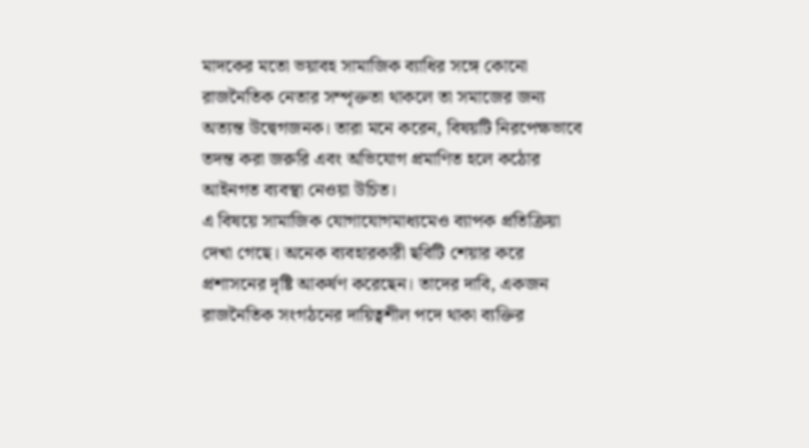মাদকের মতো ভয়াবহ সামাজিক ব্যাধির সঙ্গে কোনো রাজনৈতিক নেতার সম্পৃক্ততা থাকলে তা সমাজের জন্য অত্যন্ত উদ্বেগজনক। তারা মনে করেন, বিষয়টি নিরপেক্ষভাবে তদন্ত করা জরুরি এবং অভিযোগ প্রমাণিত হলে কঠোর আইনগত ব্যবস্থা নেওয়া উচিত।
এ বিষয়ে সামাজিক যোগাযোগমাধ্যমেও ব্যাপক প্রতিক্রিয়া দেখা গেছে। অনেক ব্যবহারকারী ছবিটি শেয়ার করে প্রশাসনের দৃষ্টি আকর্ষণ করেছেন। তাদের দাবি, একজন রাজনৈতিক সংগঠনের দায়িত্বশীল পদে থাকা ব্যক্তির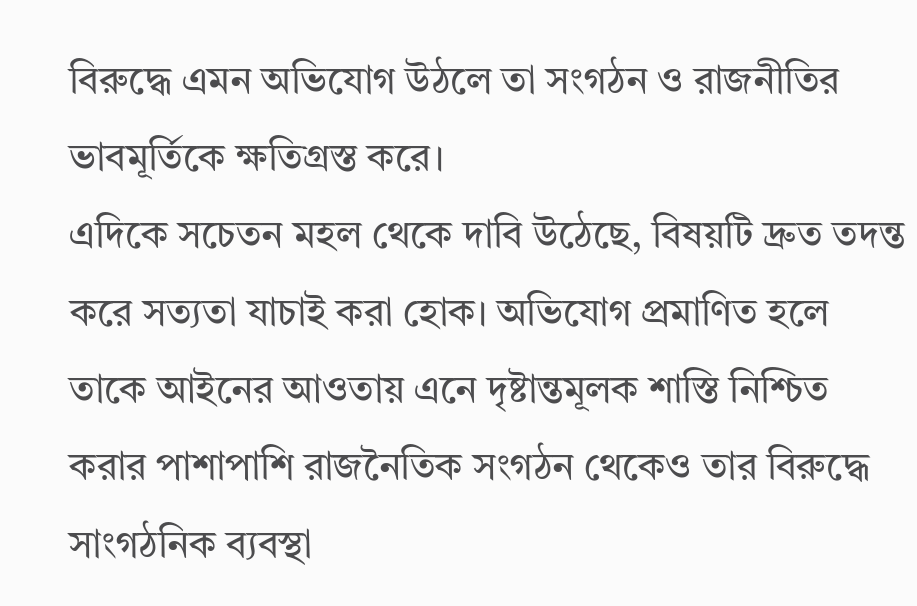বিরুদ্ধে এমন অভিযোগ উঠলে তা সংগঠন ও রাজনীতির ভাবমূর্তিকে ক্ষতিগ্রস্ত করে।
এদিকে সচেতন মহল থেকে দাবি উঠেছে, বিষয়টি দ্রুত তদন্ত করে সত্যতা যাচাই করা হোক। অভিযোগ প্রমাণিত হলে তাকে আইনের আওতায় এনে দৃষ্টান্তমূলক শাস্তি নিশ্চিত করার পাশাপাশি রাজনৈতিক সংগঠন থেকেও তার বিরুদ্ধে সাংগঠনিক ব্যবস্থা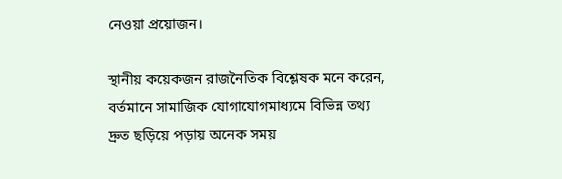নেওয়া প্রয়োজন।

স্থানীয় কয়েকজন রাজনৈতিক বিশ্লেষক মনে করেন, বর্তমানে সামাজিক যোগাযোগমাধ্যমে বিভিন্ন তথ্য দ্রুত ছড়িয়ে পড়ায় অনেক সময়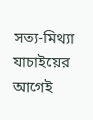সত্য-মিথ্যা যাচাইয়ের আগেই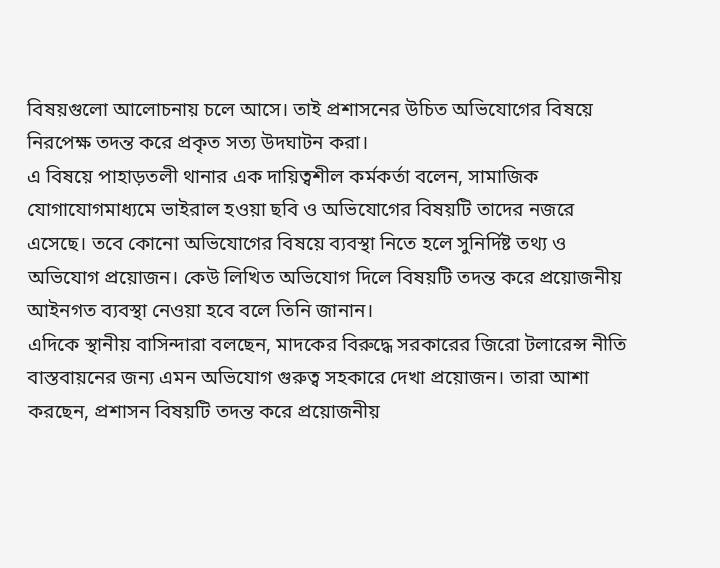বিষয়গুলো আলোচনায় চলে আসে। তাই প্রশাসনের উচিত অভিযোগের বিষয়ে নিরপেক্ষ তদন্ত করে প্রকৃত সত্য উদঘাটন করা।
এ বিষয়ে পাহাড়তলী থানার এক দায়িত্বশীল কর্মকর্তা বলেন, সামাজিক যোগাযোগমাধ্যমে ভাইরাল হওয়া ছবি ও অভিযোগের বিষয়টি তাদের নজরে এসেছে। তবে কোনো অভিযোগের বিষয়ে ব্যবস্থা নিতে হলে সুনির্দিষ্ট তথ্য ও অভিযোগ প্রয়োজন। কেউ লিখিত অভিযোগ দিলে বিষয়টি তদন্ত করে প্রয়োজনীয় আইনগত ব্যবস্থা নেওয়া হবে বলে তিনি জানান।
এদিকে স্থানীয় বাসিন্দারা বলছেন, মাদকের বিরুদ্ধে সরকারের জিরো টলারেন্স নীতি বাস্তবায়নের জন্য এমন অভিযোগ গুরুত্ব সহকারে দেখা প্রয়োজন। তারা আশা করছেন, প্রশাসন বিষয়টি তদন্ত করে প্রয়োজনীয়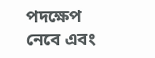পদক্ষেপ নেবে এবং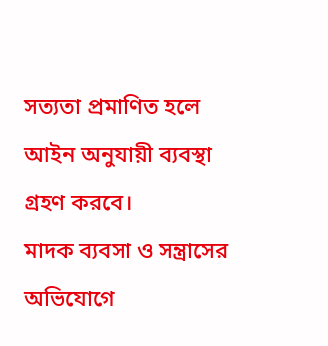সত্যতা প্রমাণিত হলে আইন অনুযায়ী ব্যবস্থা গ্রহণ করবে।
মাদক ব্যবসা ও সন্ত্রাসের অভিযোগে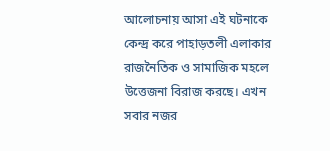আলোচনায় আসা এই ঘটনাকে কেন্দ্র করে পাহাড়তলী এলাকার রাজনৈতিক ও সামাজিক মহলে উত্তেজনা বিরাজ করছে। এখন সবার নজর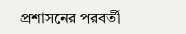প্রশাসনের পরবর্তী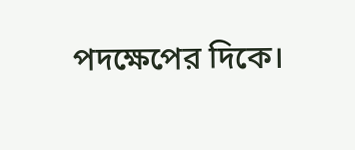পদক্ষেপের দিকে।